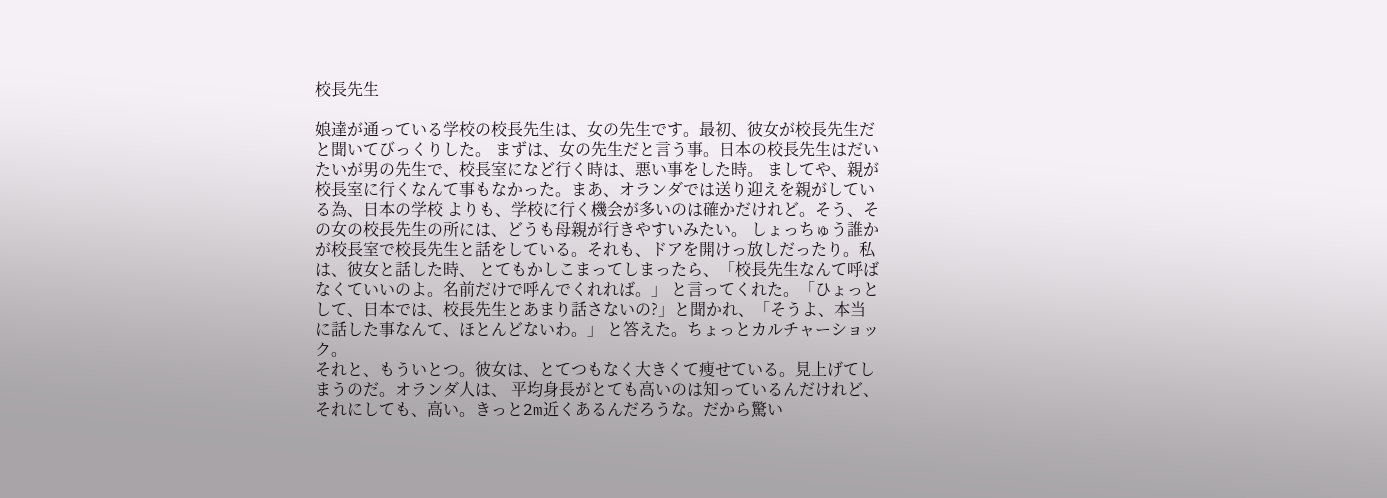校長先生

娘達が通っている学校の校長先生は、女の先生です。最初、彼女が校長先生だと聞いてびっくりした。 まずは、女の先生だと言う事。日本の校長先生はだいたいが男の先生で、校長室になど行く時は、悪い事をした時。 ましてや、親が校長室に行くなんて事もなかった。まあ、オランダでは送り迎えを親がしている為、日本の学校 よりも、学校に行く機会が多いのは確かだけれど。そう、その女の校長先生の所には、どうも母親が行きやすいみたい。 しょっちゅう誰かが校長室で校長先生と話をしている。それも、ドアを開けっ放しだったり。私は、彼女と話した時、 とてもかしこまってしまったら、「校長先生なんて呼ばなくていいのよ。名前だけで呼んでくれれば。」 と言ってくれた。「ひょっとして、日本では、校長先生とあまり話さないの?」と聞かれ、「そうよ、本当に話した事なんて、ほとんどないわ。」 と答えた。ちょっとカルチャーショック。
それと、もういとつ。彼女は、とてつもなく大きくて痩せている。見上げてしまうのだ。オランダ人は、 平均身長がとても高いのは知っているんだけれど、それにしても、高い。きっと2m近くあるんだろうな。だから驚い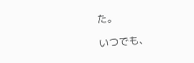た。

いつでも、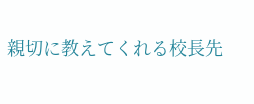親切に教えてくれる校長先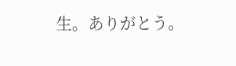生。ありがとう。